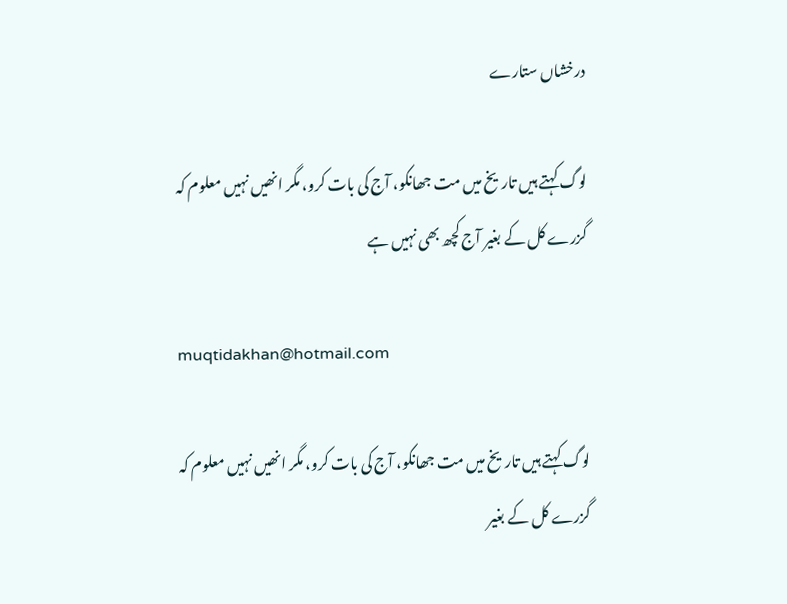درخشاں ستارے

لوگ کہتے ہیں تاریخ میں مت جھانکو، آج کی بات کرو، مگر انھیں نہیں معلوم کہ گزرے کل کے بغیر آج کچھ بھی نہیں ہے

muqtidakhan@hotmail.com

لوگ کہتے ہیں تاریخ میں مت جھانکو، آج کی بات کرو، مگر انھیں نہیں معلوم کہ گزرے کل کے بغیر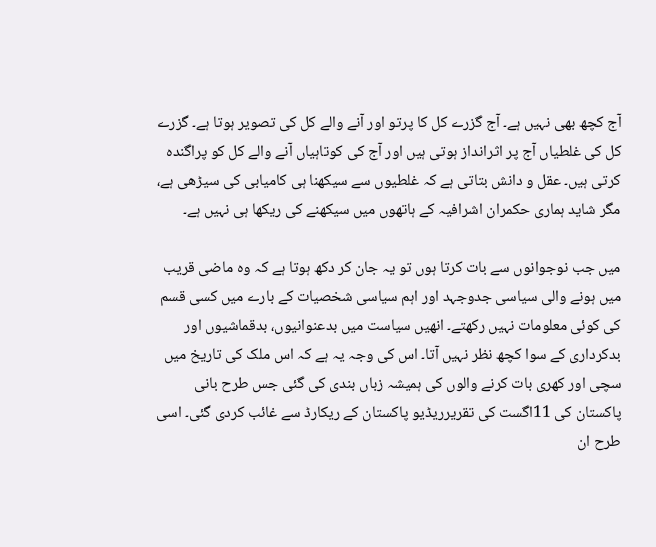آج کچھ بھی نہیں ہے۔ آج گزرے کل کا پرتو اور آنے والے کل کی تصویر ہوتا ہے۔ گزرے کل کی غلطیاں آج پر اثرانداز ہوتی ہیں اور آج کی کوتاہیاں آنے والے کل کو پراگندہ کرتی ہیں۔ عقل و دانش بتاتی ہے کہ غلطیوں سے سیکھنا ہی کامیابی کی سیڑھی ہے، مگر شاید ہماری حکمران اشرافیہ کے ہاتھوں میں سیکھنے کی ریکھا ہی نہیں ہے۔

میں جب نوجوانوں سے بات کرتا ہوں تو یہ جان کر دکھ ہوتا ہے کہ وہ ماضی قریب میں ہونے والی سیاسی جدوجہد اور اہم سیاسی شخصیات کے بارے میں کسی قسم کی کوئی معلومات نہیں رکھتے۔ انھیں سیاست میں بدعنوانیوں، بدقماشیوں اور بدکرداری کے سوا کچھ نظر نہیں آتا۔ اس کی وجہ یہ ہے کہ اس ملک کی تاریخ میں سچی اور کھری بات کرنے والوں کی ہمیشہ زباں بندی کی گئی جس طرح بانی پاکستان کی 11اگست کی تقریرریڈیو پاکستان کے ریکارڈ سے غائب کردی گئی۔ اسی طرح ان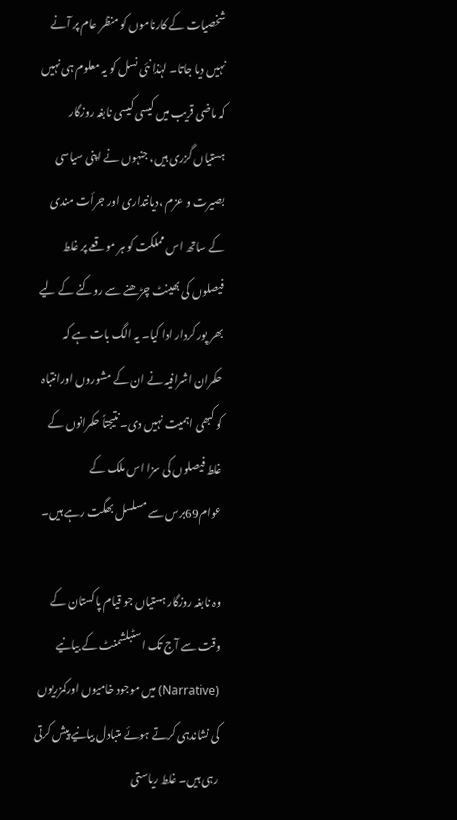شخصیات کے کارناموں کو منظر عام پر آنے نہیں دیا جاتا۔ لہٰذا نئی نسل کو یہ معلوم ہی نہیں کہ ماضی قریب میں کیسی کیسی نابغہ روزگار ہستیاں گزری ہیں، جنہوں نے اپنی سیاسی بصیرت و عزم ،دیانتداری اور جرأت مندی کے ساتھ اس مملکت کو ہر موقعے پر غلط فیصلوں کی بھینٹ چڑھنے سے روکنے کے لیے بھر پور کردار ادا کیا۔ یہ الگ بات ہے کہ حکمران اشرافیہ نے ان کے مشوروں اورانتباہ کو کبھی اہمیت نہیں دی۔ نتیجتاً حکمرانوں کے غلط فیصلوں کی سزا اس ملک کے عوام69برس سے مسلسل بھگت رہے ہیں۔

وہ نابغہ روزگار ہستیاں جو قیام پاکستان کے وقت سے آج تک اسٹبلشمنٹ کے بیانیے (Narrative) میں موجود خامیوں اورکمزریوں کی نشاندہی کرتے ہوئے متبادل بیانیے پیش کرتی رہی ہیں۔ غلط ریاستی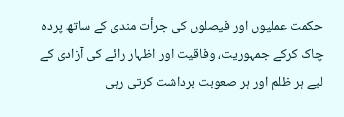حکمت عملیوں اور فیصلوں کی جرأت مندی کے ساتھ پردہ چاک کرکے جمہوریت، وفاقیت اور اظہار رائے کی آزادی کے لیے ہر ظلم اور ہر صعوبت برداشت کرتی رہی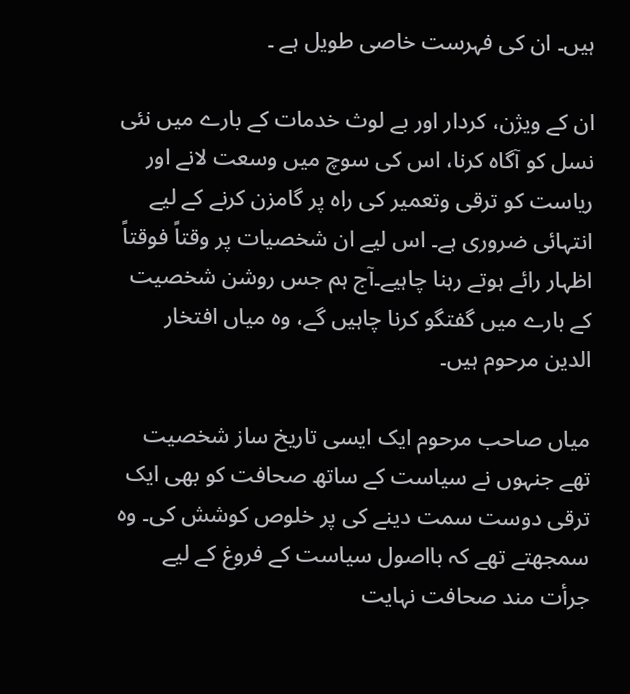ہیں۔ ان کی فہرست خاصی طویل ہے ۔

ان کے ویژن، کردار اور بے لوث خدمات کے بارے میں نئی نسل کو آگاہ کرنا، اس کی سوچ میں وسعت لانے اور ریاست کو ترقی وتعمیر کی راہ پر گامزن کرنے کے لیے انتہائی ضروری ہے۔ اس لیے ان شخصیات پر وقتاً فوقتاً اظہار رائے ہوتے رہنا چاہیے۔آج ہم جس روشن شخصیت کے بارے میں گفتگو کرنا چاہیں گے، وہ میاں افتخار الدین مرحوم ہیں۔

میاں صاحب مرحوم ایک ایسی تاریخ ساز شخصیت تھے جنہوں نے سیاست کے ساتھ صحافت کو بھی ایک ترقی دوست سمت دینے کی پر خلوص کوشش کی۔ وہ سمجھتے تھے کہ بااصول سیاست کے فروغ کے لیے جرأت مند صحافت نہایت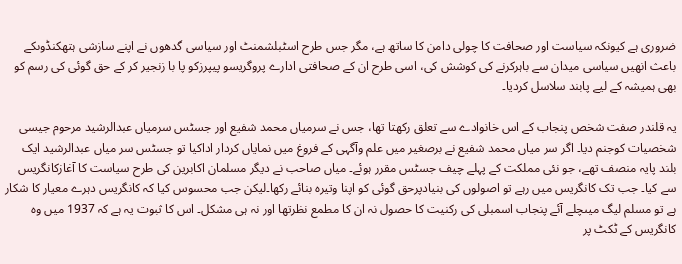ضروری ہے کیونکہ سیاست اور صحافت کا چولی دامن کا ساتھ ہے، مگر جس طرح اسٹبلشمنٹ اور سیاسی گدھوں نے اپنے سازشی ہتھکنڈوںکے باعث انھیں سیاسی میدان سے باہرکرنے کی کوشش کی، اسی طرح ان کے صحافتی ادارے پروگریسو پیپرزکو پا با زنجیر کر کے حق گوئی کی رسم کو بھی ہمیشہ کے لیے پابند سلاسل کردیا۔

یہ قلندر صفت شخص پنجاب کے اس خانوادے سے تعلق رکھتا تھا، جس نے سرمیاں محمد شفیع اور جسٹس سرمیاں عبدالرشید مرحوم جیسی شخصیات کوجنم دیا۔ اگر سر میاں محمد شفیع نے برصغیر میں علم وآگہی کے فروغ میں نمایاں کردار اداکیا تو جسٹس سر میاں عبدالرشید ایک بلند پایہ منصف تھے، جو نئی مملکت کے پہلے چیف جسٹس مقرر ہوئے۔ میاں صاحب نے دیگر مسلمان اکابرین کی طرح سیاست کا آغازکانگریس سے کیا۔ جب تک کانگریس میں رہے تو اصولوں کی بنیادپرحق گوئی کو اپنا وتیرہ بنائے رکھا۔لیکن جب محسوس کیا کہ کانگریس دہرے معیار کا شکار ہے تو مسلم لیگ میںچلے آئے پنجاب اسمبلی کی رکنیت کا حصول نہ ان کا مطمع نظرتھا اور نہ ہی مشکل۔ اس کا ثبوت یہ ہے کہ 1937 میں وہ کانگریس کے ٹکٹ پر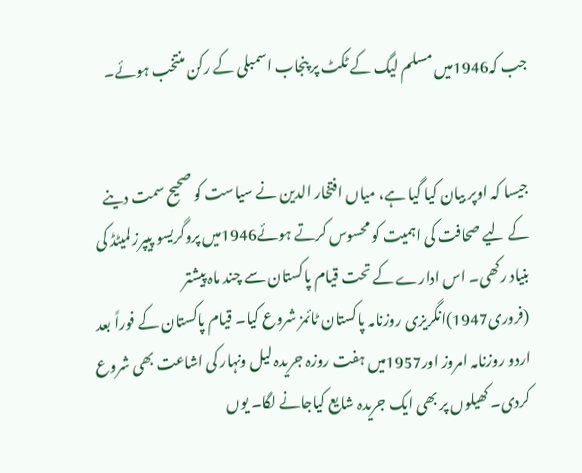جب کہ1946میں مسلم لیگ کے ٹکٹ پر پنجاب اسمبلی کے رکن منتخب ہوئے۔


جیسا کہ اوپر بیان کیا گیا ہے، میاں افتخار الدین نے سیاست کو صحیح سمت دینے کے لیے صحافت کی اہمیت کو محسوس کرتے ہوئے1946میں پروگریسو پیپرز لمیٹڈ کی بنیاد رکھی۔ اس ادارے کے تحت قیام پاکستان سے چند ماہ پیشتر (فروری1947)انگریزی روزنامہ پاکستان ٹائمز شروع کیا۔ قیام پاکستان کے فوراً بعد اردو روزنامہ امروز اور1957میں ہفت روزہ جریدہ لیل ونہار کی اشاعت بھی شروع کردی۔ کھیلوں پر بھی ایک جریدہ شایع کیاجانے لگا۔ یوں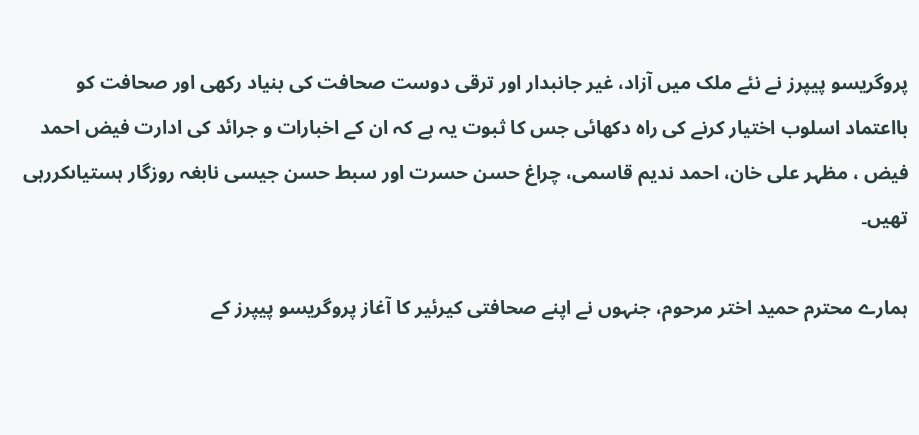پروگریسو پیپرز نے نئے ملک میں آزاد، غیر جانبدار اور ترقی دوست صحافت کی بنیاد رکھی اور صحافت کو بااعتماد اسلوب اختیار کرنے کی راہ دکھائی جس کا ثبوت یہ ہے کہ ان کے اخبارات و جرائد کی ادارت فیض احمد فیض ، مظہر علی خان، احمد ندیم قاسمی، چراغ حسن حسرت اور سبط حسن جیسی نابغہ روزگار ہستیاںکررہی تھیں۔

ہمارے محترم حمید اختر مرحوم، جنہوں نے اپنے صحافتی کیرئیر کا آغاز پروگریسو پیپرز کے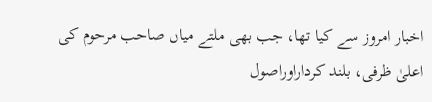اخبار امروز سے کیا تھا، جب بھی ملتے میاں صاحب مرحوم کی اعلیٰ ظرفی، بلند کرداراوراصول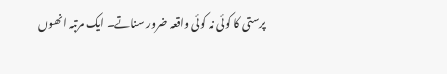پرستی کا کوئی نہ کوئی واقعہ ضرور سناتے۔ ایک مرتبہ انھوں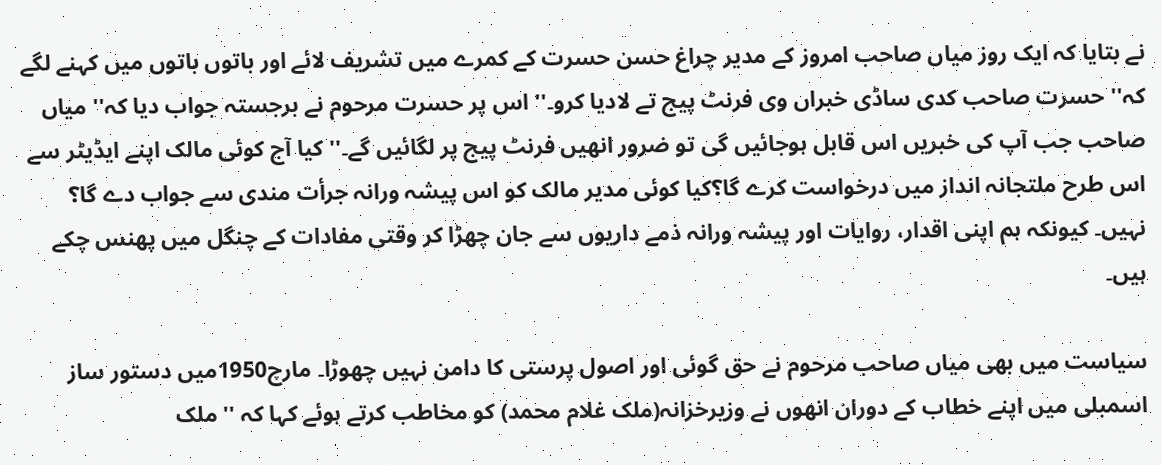نے بتایا کہ ایک روز میاں صاحب امروز کے مدیر چراغ حسن حسرت کے کمرے میں تشریف لائے اور باتوں باتوں میں کہنے لگے کہ'' حسرت صاحب کدی ساڈی خبراں وی فرنٹ پیج تے لادیا کرو۔'' اس پر حسرت مرحوم نے برجستہ جواب دیا کہ'' میاں صاحب جب آپ کی خبریں اس قابل ہوجائیں گی تو ضرور انھیں فرنٹ پیج پر لگائیں گے۔'' کیا آج کوئی مالک اپنے ایڈیٹر سے اس طرح ملتجانہ انداز میں درخواست کرے گا؟کیا کوئی مدیر مالک کو اس پیشہ ورانہ جرأت مندی سے جواب دے گا؟ نہیں۔ کیونکہ ہم اپنی اقدار، روایات اور پیشہ ورانہ ذمے داریوں سے جان چھڑا کر وقتی مفادات کے چنگل میں پھنس چکے ہیں۔

سیاست میں بھی میاں صاحب مرحوم نے حق گوئی اور اصول پرستی کا دامن نہیں چھوڑا۔ مارچ1950میں دستور ساز اسمبلی میں اپنے خطاب کے دوران انھوں نے وزیرخزانہ(ملک غلام محمد) کو مخاطب کرتے ہوئے کہا کہ '' ملک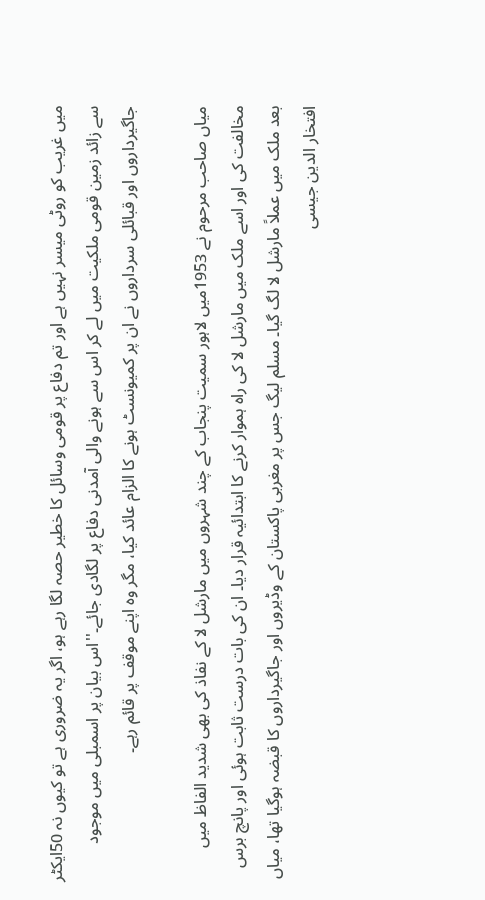میں غریب کو روٹی میسر نہیں ہے اور تم دفاع پر قومی وسائل کا خطیر حصہ لگا رہے ہو، اگر یہ ضروری ہے تو کیوں نہ 50ایکٹر سے زائد زمین قومی ملکیت میں لے کر اس سے ہونے والی آمدنی دفاع پر لگادی جائے۔''اس بیان پر اسمبلی میں موجود جاگیرداروں اور قبائلی سرداروں نے ان پر کمیونسٹ ہونے کا الزام عائد کیا، مگر وہ اپنے موقف پر قائم رہے۔

میاں صاحب مرحوم نے 1953میں لاہور سمیت پنجاب کے چند شہروں میں مارشل لا کے نفاذ کی بھی شدید الفاظ میں مخالفت کی اور اسے ملک میں مارشل لا کی راہ ہموار کرنے کا ابتدائیہ قرار دیا۔ ان کی بات درست ثابت ہوئی اور پانچ برس بعد ملک میں عملاً مارشل لا لگ گیا۔ مسلم لیگ جس پر مغربی پاکستان کے وڈیروں اور جاگیرداروں کا قبضہ ہوگیا تھا، میاں افتخار الدین جیسی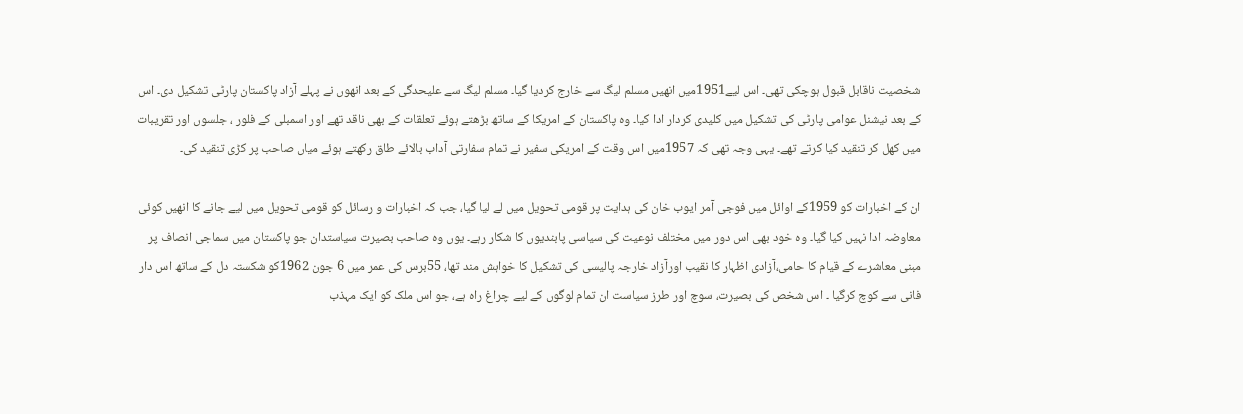شخصیت ناقابل قبول ہوچکی تھی۔ اس لیے1951میں انھیں مسلم لیگ سے خارج کردیا گیا۔ مسلم لیگ سے علیحدگی کے بعد انھوں نے پہلے آزاد پاکستان پارٹی تشکیل دی۔ اس کے بعد نیشنل عوامی پارٹی کی تشکیل میں کلیدی کردار ادا کیا۔ وہ پاکستان کے امریکا کے ساتھ بڑھتے ہوئے تعلقات کے بھی ناقد تھے اور اسمبلی کے فلور ، جلسوں اور تقریبات میں کھل کر تنقید کیا کرتے تھے۔ یہی وجہ تھی کہ 1957میں اس وقت کے امریکی سفیر نے تمام سفارتی آداب بالائے طاق رکھتے ہوئے میاں صاحب پر کڑی تنقید کی۔

ان کے اخبارات کو 1959کے اوائل میں فوجی آمر ایوب خان کی ہدایت پر قومی تحویل میں لے لیا گیا، جب کہ اخبارات و رسائل کو قومی تحویل میں لیے جانے کا انھیں کوئی معاوضہ ادا نہیں کیا گیا۔ وہ خود بھی اس دور میں مختلف نوعیت کی سیاسی پابندیوں کا شکار رہے۔ یوں وہ صاحب بصیرت سیاستدان جو پاکستان میں سماجی انصاف پر مبنی معاشرے کے قیام کا حامی،آزادی اظہار کا نقیب اورآزاد خارجہ پالیسی کی تشکیل کا خواہش مند تھا، 55برس کی عمر میں 6 جون 1962کو شکستہ دل کے ساتھ اس دار فانی سے کوچ کرگیا ۔ اس شخص کی بصیرت، سوچ اور طرز سیاست ان تمام لوگوں کے لیے چراغ راہ ہے، جو اس ملک کو ایک مہذب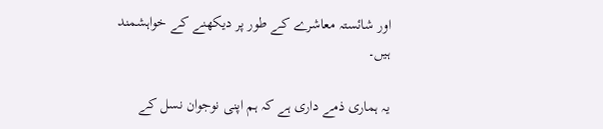اور شائستہ معاشرے کے طور پر دیکھنے کے خواہشمند ہیں۔

یہ ہماری ذمے داری ہے کہ ہم اپنی نوجوان نسل کے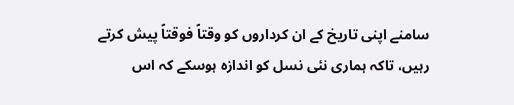سامنے اپنی تاریخ کے ان کرداروں کو وقتاً فوقتاً پیش کرتے رہیں، تاکہ ہماری نئی نسل کو اندازہ ہوسکے کہ اس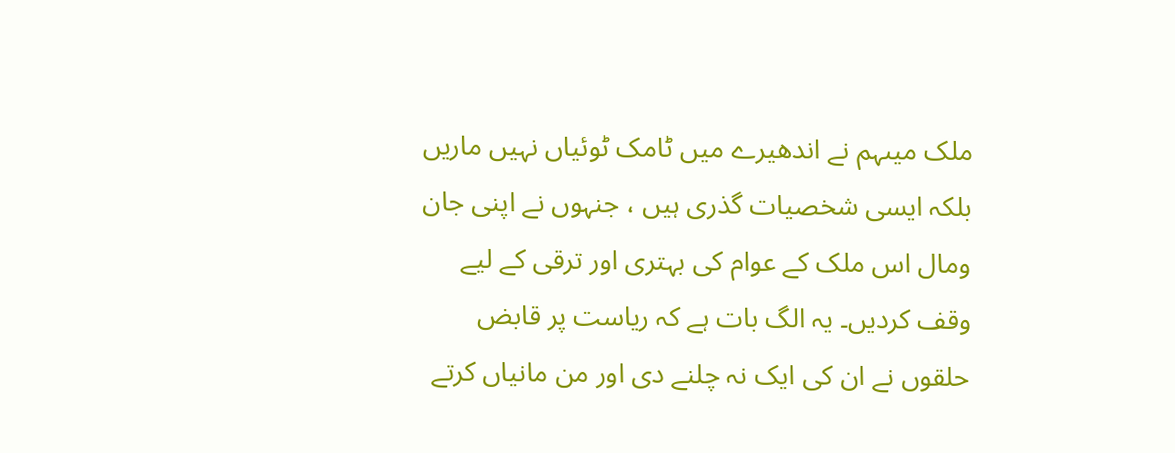ملک میںہم نے اندھیرے میں ٹامک ٹوئیاں نہیں ماریں بلکہ ایسی شخصیات گذری ہیں ، جنہوں نے اپنی جان ومال اس ملک کے عوام کی بہتری اور ترقی کے لیے وقف کردیں۔ یہ الگ بات ہے کہ ریاست پر قابض حلقوں نے ان کی ایک نہ چلنے دی اور من مانیاں کرتے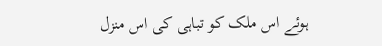ہوئے اس ملک کو تباہی کی اس منزل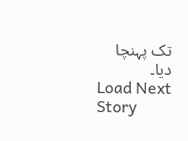تک پہنچا دیا۔
Load Next Story